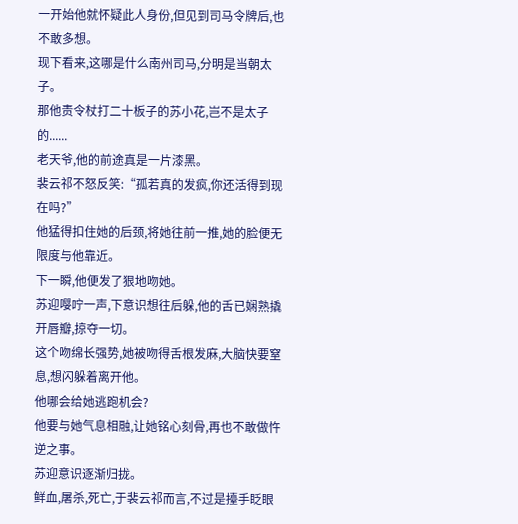一开始他就怀疑此人身份,但见到司马令牌后,也不敢多想。
现下看来,这哪是什么南州司马,分明是当朝太子。
那他责令杖打二十板子的苏小花,岂不是太子的......
老天爷,他的前途真是一片漆黑。
裴云祁不怒反笑:“孤若真的发疯,你还活得到现在吗?”
他猛得扣住她的后颈,将她往前一推,她的脸便无限度与他靠近。
下一瞬,他便发了狠地吻她。
苏迎嘤咛一声,下意识想往后躲,他的舌已娴熟撬开唇瓣,掠夺一切。
这个吻绵长强势,她被吻得舌根发麻,大脑快要窒息,想闪躲着离开他。
他哪会给她逃跑机会?
他要与她气息相融,让她铭心刻骨,再也不敢做忤逆之事。
苏迎意识逐渐归拢。
鲜血,屠杀,死亡,于裴云祁而言,不过是擡手眨眼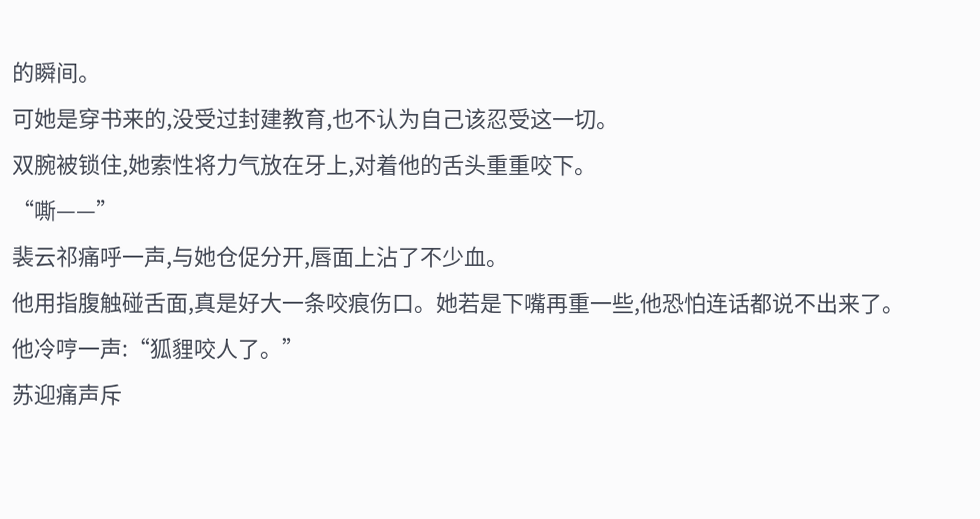的瞬间。
可她是穿书来的,没受过封建教育,也不认为自己该忍受这一切。
双腕被锁住,她索性将力气放在牙上,对着他的舌头重重咬下。
“嘶——”
裴云祁痛呼一声,与她仓促分开,唇面上沾了不少血。
他用指腹触碰舌面,真是好大一条咬痕伤口。她若是下嘴再重一些,他恐怕连话都说不出来了。
他冷哼一声:“狐貍咬人了。”
苏迎痛声斥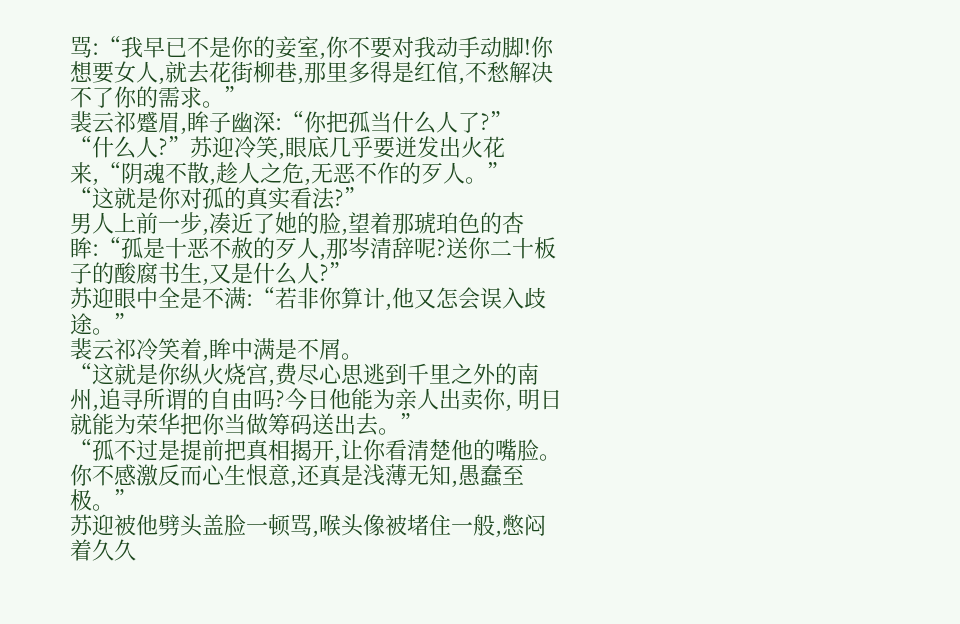骂:“我早已不是你的妾室,你不要对我动手动脚!你想要女人,就去花街柳巷,那里多得是红倌,不愁解决不了你的需求。”
裴云祁蹙眉,眸子幽深:“你把孤当什么人了?”
“什么人?”苏迎冷笑,眼底几乎要迸发出火花来,“阴魂不散,趁人之危,无恶不作的歹人。”
“这就是你对孤的真实看法?”
男人上前一步,凑近了她的脸,望着那琥珀色的杏眸:“孤是十恶不赦的歹人,那岑清辞呢?送你二十板子的酸腐书生,又是什么人?”
苏迎眼中全是不满:“若非你算计,他又怎会误入歧途。”
裴云祁冷笑着,眸中满是不屑。
“这就是你纵火烧宫,费尽心思逃到千里之外的南州,追寻所谓的自由吗?今日他能为亲人出卖你, 明日就能为荣华把你当做筹码送出去。”
“孤不过是提前把真相揭开,让你看清楚他的嘴脸。你不感激反而心生恨意,还真是浅薄无知,愚蠢至极。”
苏迎被他劈头盖脸一顿骂,喉头像被堵住一般,憋闷着久久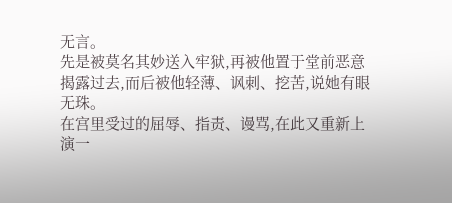无言。
先是被莫名其妙送入牢狱,再被他置于堂前恶意揭露过去,而后被他轻薄、讽刺、挖苦,说她有眼无珠。
在宫里受过的屈辱、指责、谩骂,在此又重新上演一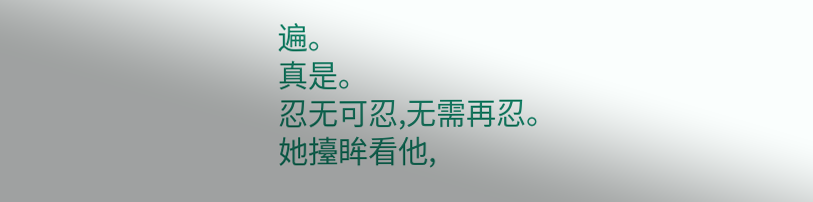遍。
真是。
忍无可忍,无需再忍。
她擡眸看他,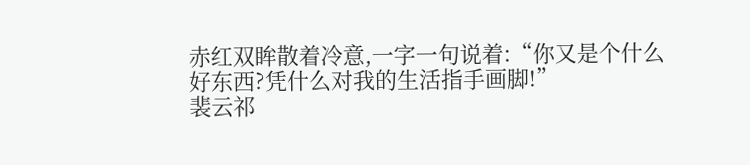赤红双眸散着冷意,一字一句说着:“你又是个什么好东西?凭什么对我的生活指手画脚!”
裴云祁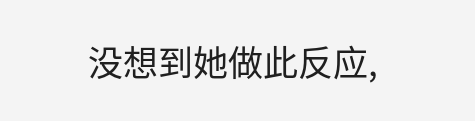没想到她做此反应,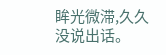眸光微滞,久久没说出话。